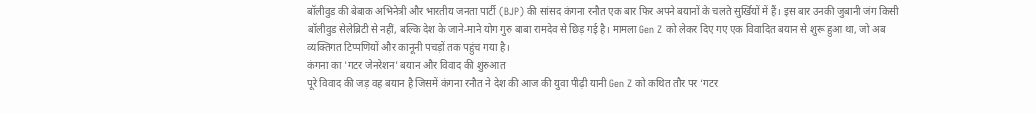बॉलीवुड की बेबाक अभिनेत्री और भारतीय जनता पार्टी (BJP) की सांसद कंगना रनौत एक बार फिर अपने बयानों के चलते सुर्खियों में हैं। इस बार उनकी जुबानी जंग किसी बॉलीवुड सेलेब्रिटी से नहीं, बल्कि देश के जाने-माने योग गुरु बाबा रामदेव से छिड़ गई है। मामला Gen Z को लेकर दिए गए एक विवादित बयान से शुरू हुआ था, जो अब व्यक्तिगत टिप्पणियों और कानूनी पचड़ों तक पहुंच गया है।
कंगना का 'गटर जेनरेशन' बयान और विवाद की शुरुआत
पूरे विवाद की जड़ वह बयान है जिसमें कंगना रनौत ने देश की आज की युवा पीढ़ी यानी Gen Z को कथित तौर पर ‘गटर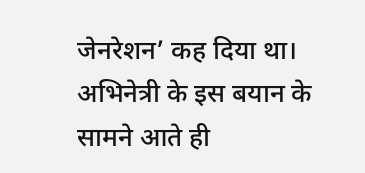जेनरेशन’ कह दिया था। अभिनेत्री के इस बयान के सामने आते ही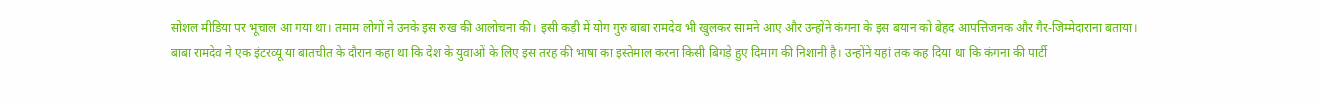सोशल मीडिया पर भूचाल आ गया था। तमाम लोगों ने उनके इस रुख की आलोचना की। इसी कड़ी में योग गुरु बाबा रामदेव भी खुलकर सामने आए और उन्होंने कंगना के इस बयान को बेहद आपत्तिजनक और गैर-जिम्मेदाराना बताया।
बाबा रामदेव ने एक इंटरव्यू या बातचीत के दौरान कहा था कि देश के युवाओं के लिए इस तरह की भाषा का इस्तेमाल करना किसी बिगड़े हुए दिमाग की निशानी है। उन्होंने यहां तक कह दिया था कि कंगना की पार्टी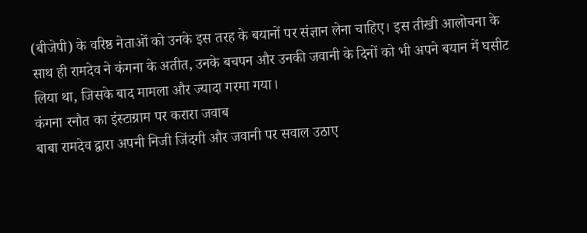(बीजेपी) के वरिष्ठ नेताओं को उनके इस तरह के बयानों पर संज्ञान लेना चाहिए। इस तीखी आलोचना के साथ ही रामदेव ने कंगना के अतीत, उनके बचपन और उनकी जवानी के दिनों को भी अपने बयान में घसीट लिया था, जिसके बाद मामला और ज्यादा गरमा गया।
कंगना रनौत का इंस्टाग्राम पर करारा जवाब
बाबा रामदेव द्वारा अपनी निजी जिंदगी और जवानी पर सवाल उठाए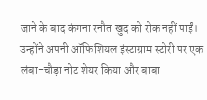जाने के बाद कंगना रनौत खुद को रोक नहीं पाईं। उन्होंने अपनी ऑफिशियल इंस्टाग्राम स्टोरी पर एक लंबा-चौड़ा नोट शेयर किया और बाबा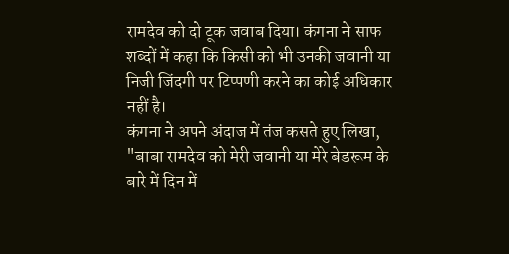रामदेव को दो टूक जवाब दिया। कंगना ने साफ शब्दों में कहा कि किसी को भी उनकी जवानी या निजी जिंदगी पर टिप्पणी करने का कोई अधिकार नहीं है।
कंगना ने अपने अंदाज में तंज कसते हुए लिखा, "बाबा रामदेव को मेरी जवानी या मेरे बेडरूम के बारे में दिन में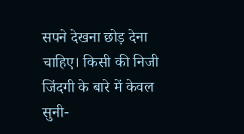सपने देखना छोड़ देना चाहिए। किसी की निजी जिंदगी के बारे में केवल सुनी-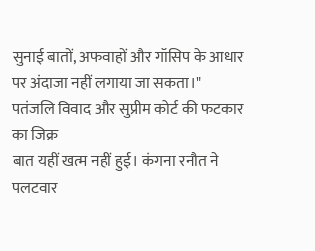सुनाई बातों, अफवाहों और गॉसिप के आधार पर अंदाजा नहीं लगाया जा सकता।"
पतंजलि विवाद और सुप्रीम कोर्ट की फटकार का जिक्र
बात यहीं खत्म नहीं हुई। कंगना रनौत ने पलटवार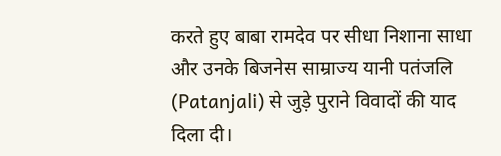करते हुए बाबा रामदेव पर सीधा निशाना साधा और उनके बिजनेस साम्राज्य यानी पतंजलि (Patanjali) से जुड़े पुराने विवादों की याद दिला दी।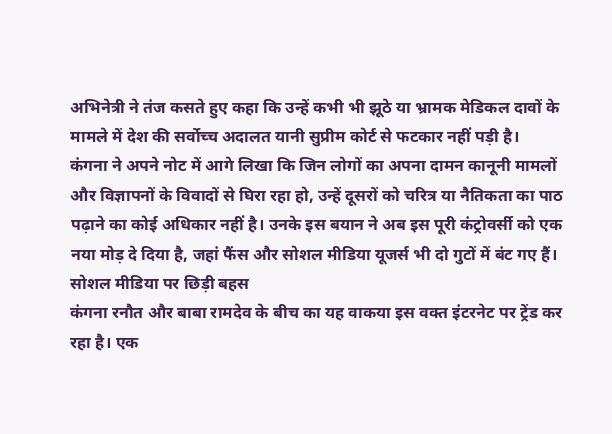अभिनेत्री ने तंज कसते हुए कहा कि उन्हें कभी भी झूठे या भ्रामक मेडिकल दावों के मामले में देश की सर्वोच्च अदालत यानी सुप्रीम कोर्ट से फटकार नहीं पड़ी है।
कंगना ने अपने नोट में आगे लिखा कि जिन लोगों का अपना दामन कानूनी मामलों और विज्ञापनों के विवादों से घिरा रहा हो, उन्हें दूसरों को चरित्र या नैतिकता का पाठ पढ़ाने का कोई अधिकार नहीं है। उनके इस बयान ने अब इस पूरी कंट्रोवर्सी को एक नया मोड़ दे दिया है, जहां फैंस और सोशल मीडिया यूजर्स भी दो गुटों में बंट गए हैं।
सोशल मीडिया पर छिड़ी बहस
कंगना रनौत और बाबा रामदेव के बीच का यह वाकया इस वक्त इंटरनेट पर ट्रेंड कर रहा है। एक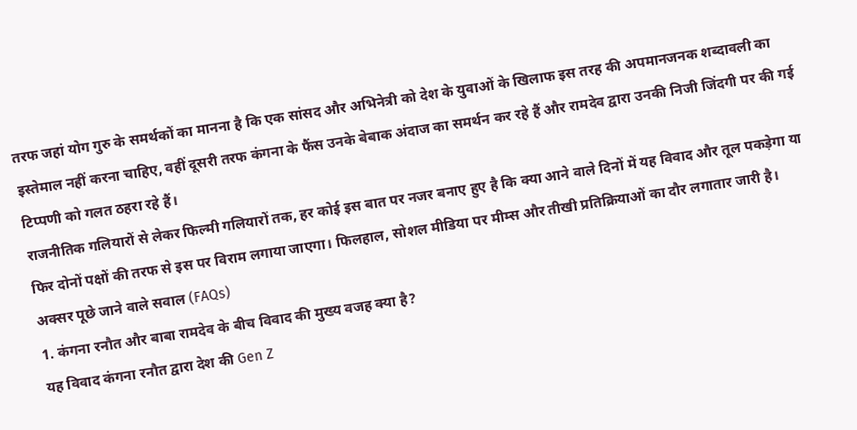तरफ जहां योग गुरु के समर्थकों का मानना है कि एक सांसद और अभिनेत्री को देश के युवाओं के खिलाफ इस तरह की अपमानजनक शब्दावली का इस्तेमाल नहीं करना चाहिए, वहीं दूसरी तरफ कंगना के फैंस उनके बेबाक अंदाज का समर्थन कर रहे हैं और रामदेव द्वारा उनकी निजी जिंदगी पर की गई टिप्पणी को गलत ठहरा रहे हैं।
राजनीतिक गलियारों से लेकर फिल्मी गलियारों तक, हर कोई इस बात पर नजर बनाए हुए है कि क्या आने वाले दिनों में यह विवाद और तूल पकड़ेगा या फिर दोनों पक्षों की तरफ से इस पर विराम लगाया जाएगा। फिलहाल, सोशल मीडिया पर मीम्स और तीखी प्रतिक्रियाओं का दौर लगातार जारी है।
अक्सर पूछे जाने वाले सवाल (FAQs)
1. कंगना रनौत और बाबा रामदेव के बीच विवाद की मुख्य वजह क्या है?
यह विवाद कंगना रनौत द्वारा देश की Gen Z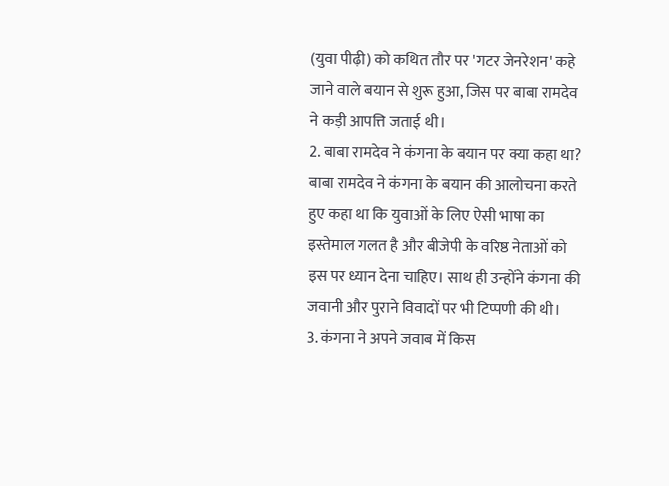(युवा पीढ़ी) को कथित तौर पर 'गटर जेनरेशन' कहे जाने वाले बयान से शुरू हुआ, जिस पर बाबा रामदेव ने कड़ी आपत्ति जताई थी।
2. बाबा रामदेव ने कंगना के बयान पर क्या कहा था?
बाबा रामदेव ने कंगना के बयान की आलोचना करते हुए कहा था कि युवाओं के लिए ऐसी भाषा का इस्तेमाल गलत है और बीजेपी के वरिष्ठ नेताओं को इस पर ध्यान देना चाहिए। साथ ही उन्होंने कंगना की जवानी और पुराने विवादों पर भी टिप्पणी की थी।
3. कंगना ने अपने जवाब में किस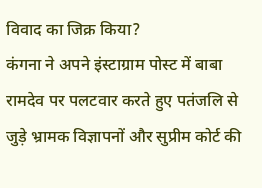विवाद का जिक्र किया?
कंगना ने अपने इंस्टाग्राम पोस्ट में बाबा रामदेव पर पलटवार करते हुए पतंजलि से जुड़े भ्रामक विज्ञापनों और सुप्रीम कोर्ट की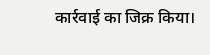कार्रवाई का जिक्र किया।